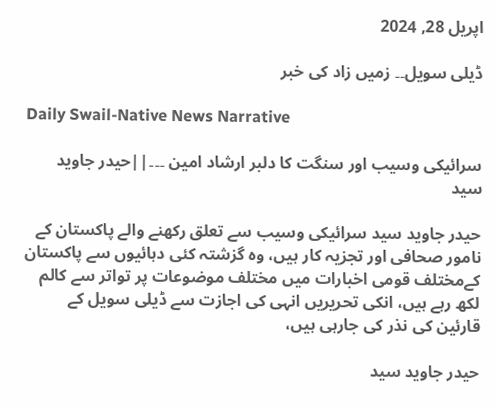اپریل 28, 2024

ڈیلی سویل۔۔ زمیں زاد کی خبر

Daily Swail-Native News Narrative

سرائیکی وسیب اور سنگت کا دلبر ارشاد امین ۔۔۔||حیدر جاوید سید

حیدر جاوید سید سرائیکی وسیب سے تعلق رکھنے والے پاکستان کے نامور صحافی اور تجزیہ کار ہیں، وہ گزشتہ کئی دہائیوں سے پاکستان کےمختلف قومی اخبارات میں مختلف موضوعات پر تواتر سے کالم لکھ رہے ہیں، انکی تحریریں انہی کی اجازت سے ڈیلی سویل کے قارئین کی نذر کی جارہی ہیں،

حیدر جاوید سید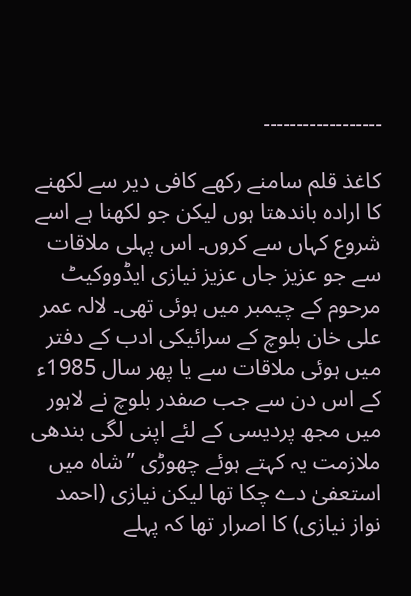۔۔۔۔۔۔۔۔۔۔۔۔۔۔۔۔۔۔

کاغذ قلم سامنے رکھے کافی دیر سے لکھنے کا ارادہ باندھتا ہوں لیکن جو لکھنا ہے اسے شروع کہاں سے کروں۔ اس پہلی ملاقات سے جو عزیز جاں عزیز نیازی ایڈووکیٹ مرحوم کے چیمبر میں ہوئی تھی۔ لالہ عمر علی خان بلوچ کے سرائیکی ادب کے دفتر میں ہوئی ملاقات سے یا پھر سال 1985ء کے اس دن سے جب صفدر بلوچ نے لاہور میں مجھ پردیسی کے لئے اپنی لگی بندھی ملازمت یہ کہتے ہوئے چھوڑی ’’شاہ میں استعفیٰ دے چکا تھا لیکن نیازی (احمد نواز نیازی) کا اصرار تھا کہ پہلے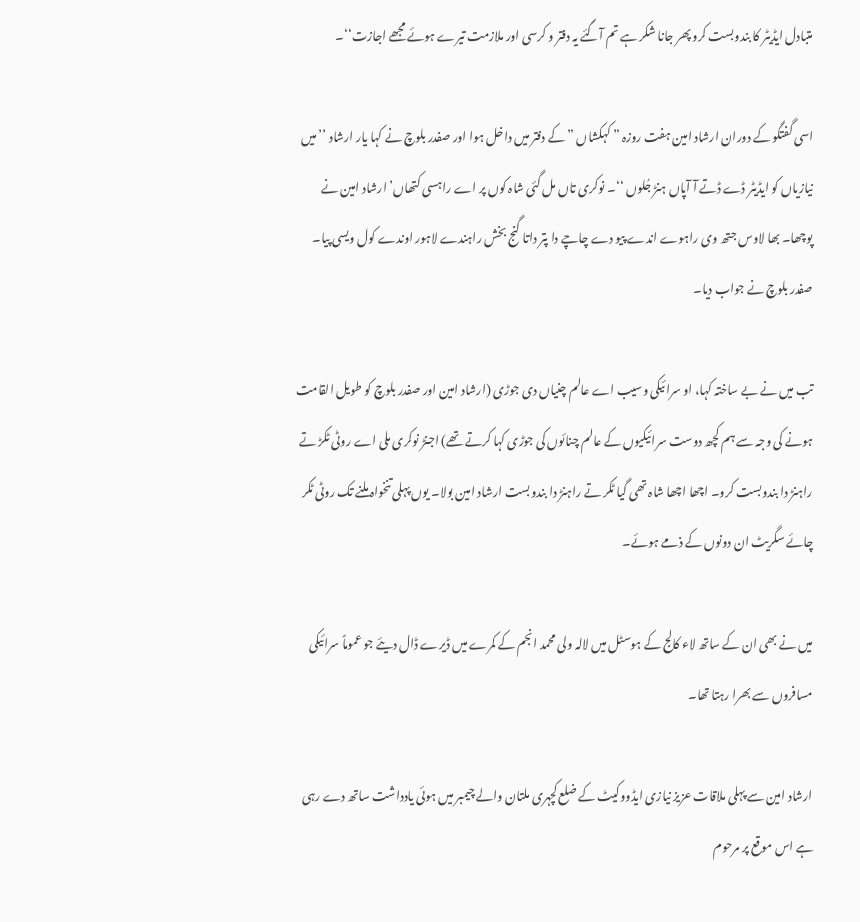متبادل ایڈیٹر کا بندوبست کرو پھر جانا شکر ہے تم آگئے یہ دفتر و کرسی اور ملازمت تیرے ہوئے مجھے اجازت‘‘۔

اسی گفتگو کے دوران ارشاد امین ہفت روزہ ” کہکشاں ” کے دفتر میں داخل ہوا اور صفدر بلوچ نے کہا یار ارشاد ’’میں نیازیاں کو ایڈیٹر ڈے ڈتے آ آپاں ہنڑ جُلوں ‘‘۔ نوکری تاں مل گئی شاہ کوں پر اے راہسی کتھاں’ ارشاد امین نے پوچھا۔ بھا لاوس جتھ وی راہوے اندے پیو دے چاچے دا پتر داتا گنج بخش راہندے لاہور اوندے کول ویسی پیا۔ صفدر بلوچ نے جواب دیا۔

تب میں نے بے ساختہ کہا، او سرائیکی وسیب اے عالم چنیاں دی جوڑی (ارشاد امین اور صفدر بلوچ کو طویل القامت ہونے کی وجہ سے ہم کچھ دوست سرائیکیوں کے عالم چنائوں کی جوڑی کہا کرتے تھے) اجنڑ نوکری ملی اے روٹی ٹکڑ تے راہنڑ دا بندوبست کرو۔ اچھا اچھا شاہ تھی گیا ٹکر تے راہنڑ دا بندوبست ارشاد امین بولا۔ یوں پہلی تنخواہ ملنے تک روٹی ٹکر چائے سگریٹ ان دونوں کے ذمے ہوئے۔

میں نے بھی ان کے ساتھ لاء کالج کے ہوسٹل میں لالہ ولی محمد انجم کے کمرے میں ڈیرے ڈال دیئے جو عموماً سرائیکی مسافروں سے بھرا رہتا تھا۔

ارشاد امین سے پہلی ملاقات عزیز نیازی ایڈووکیٹ کے ضلع کچہری ملتان والے چیمبر میں ہوئی یادداشت ساتھ دے رہی ہے اس موقع پر مرحوم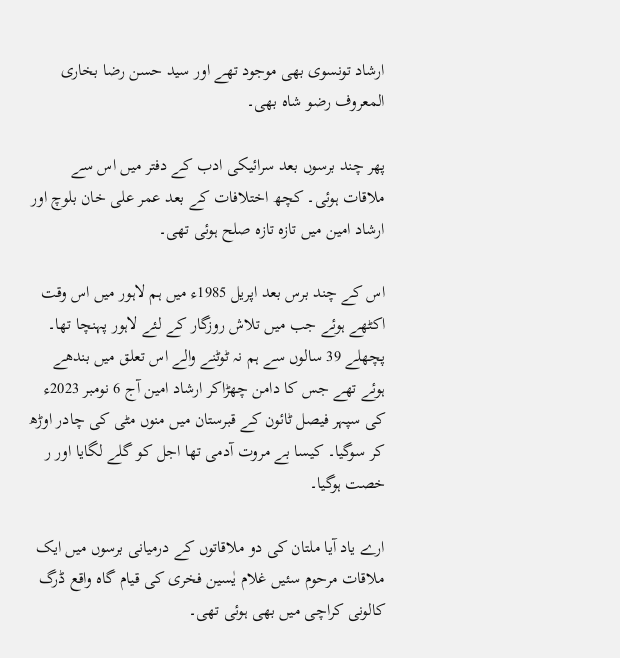ارشاد تونسوی بھی موجود تھے اور سید حسن رضا بخاری المعروف رضو شاہ بھی۔

پھر چند برسوں بعد سرائیکی ادب کے دفتر میں اس سے ملاقات ہوئی۔ کچھ اختلافات کے بعد عمر علی خان بلوچ اور ارشاد امین میں تازہ تازہ صلح ہوئی تھی۔

اس کے چند برس بعد اپریل 1985ء میں ہم لاہور میں اس وقت اکٹھے ہوئے جب میں تلاش روزگار کے لئے لاہور پہنچا تھا۔ پچھلے 39 سالوں سے ہم نہ ٹوٹنے والے اس تعلق میں بندھے ہوئے تھے جس کا دامن چھڑاکر ارشاد امین آج 6 نومبر 2023ء کی سپہر فیصل ٹائون کے قبرستان میں منوں مٹی کی چادر اوڑھ کر سوگیا۔ کیسا بے مروت آدمی تھا اجل کو گلے لگایا اور ر خصت ہوگیا۔

ارے یاد آیا ملتان کی دو ملاقاتوں کے درمیانی برسوں میں ایک ملاقات مرحوم سئیں غلام یٰسین فخری کی قیام گاہ واقع ڈرگ کالونی کراچی میں بھی ہوئی تھی۔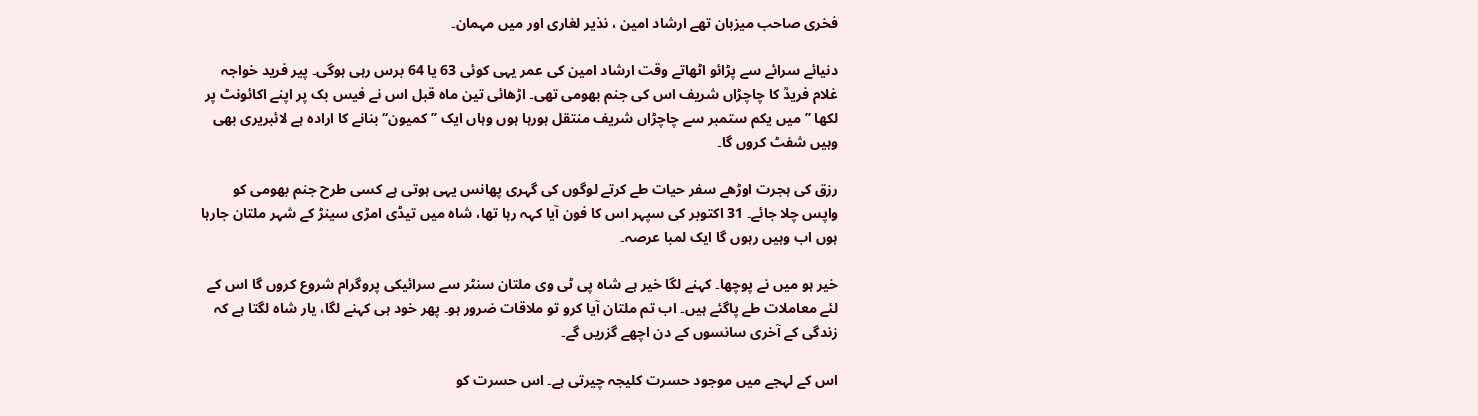فخری صاحب میزبان تھے ارشاد امین ، نذیر لغاری اور میں مہمان۔

دنیائے سرائے سے پڑائو اٹھاتے وقت ارشاد امین کی عمر یہی کوئی 63 یا 64 برس رہی ہوگی۔ پیر فرید خواجہ غلام فریدؒ کا چاچڑاں شریف اس کی جنم بھومی تھی۔ اڑھائی تین ماہ قبل اس نے فیس بک پر اپنے اکائونٹ پر لکھا ’’میں یکم ستمبر سے چاچڑاں شریف منتقل ہورہا ہوں وہاں ایک ’’کمیون‘‘ بنانے کا ارادہ ہے لائبریری بھی وہیں شفٹ کروں گا۔

رزق کی ہجرت اوڑھے سفر حیات طے کرتے لوگوں کی گہری پھانس یہی ہوتی ہے کسی طرح جنم بھومی کو واپس چلا جائے۔ 31 اکتوبر کی سپہر اس کا فون آیا کہہ رہا تھا، شاہ میں تیڈی امڑی سینڑ کے شہر ملتان جارہا ہوں اب وہیں رہوں گا ایک لمبا عرصہ۔

خیر ہو میں نے پوچھا۔ کہنے لگا خیر ہے شاہ پی ٹی وی ملتان سنٹر سے سرائیکی پروگرام شروع کروں گا اس کے لئے معاملات طے پاگئے ہیں۔ اب تم ملتان آیا کرو تو ملاقات ضرور ہو۔ پھر خود ہی کہنے لگا، یار شاہ لگتا ہے کہ زندگی کے آخری سانسوں کے دن اچھے گزریں گے۔

اس کے لہجے میں موجود حسرت کلیجہ چیرتی ہے۔ اس حسرت کو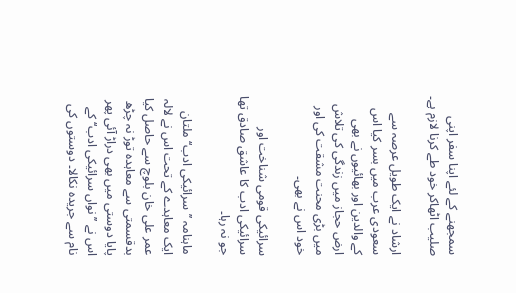سمجھنے کے لئے اپنا سفر اپنی صلیب اٹھاکر خود طے کرنا لازم ہے۔

ارشاد نے ایک طویل عرصہ سے سعودی عرب میں بسر کیا اس کے والدین اور بھائیوں نے بھی ارض حجاز میں زندگی کی تلاش میں بڑی محنت مشقت کی اور خود اس نے بھی۔

سرائیکی قومی شناخت اور سرائیکی ادب کا عاشق صادق تھا جو نہ رہا۔

ماہنامہ ’’سرائیکی ادب‘‘ ملتان ایک معاہدے کے تحت اس نے لالہ عمر علی خان بلوچ سے حاصل کیا بدقسمتی سے معاہدہ توڑ نہ چڑھ پایا دوستی میں بھی دراڑ آئی پھر اس نے ’’نواں سرائیکی ادب‘‘ کے نام سے جریدہ نکالا۔ دوستوں کی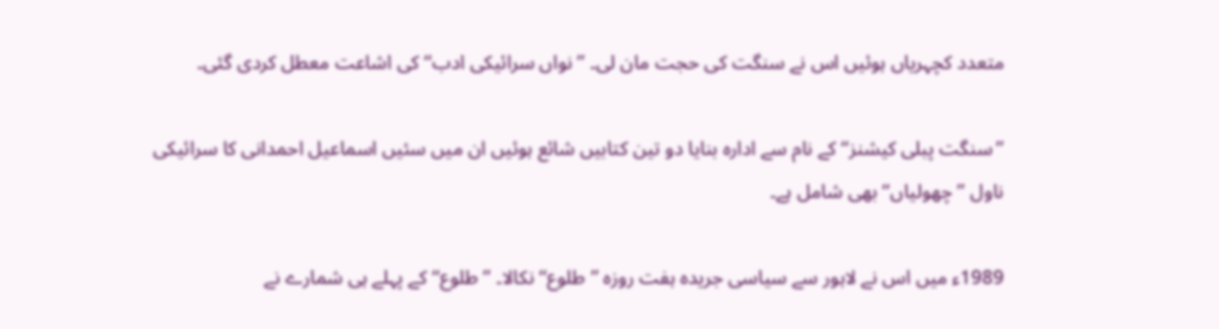متعدد کچہریاں ہوئیں اس نے سنگت کی حجت مان لی۔ ’’نواں سرائیکی ادب‘‘ کی اشاعت معطل کردی گئی۔

’’سنگت پبلی کیشنز‘‘ کے نام سے ادارہ بنایا دو تین کتابیں شائع ہوئیں ان میں سئیں اسماعیل احمدانی کا سرائیکی ناول ’’چھولیاں‘‘ بھی شامل ہے۔

1989ء میں اس نے لاہور سے سیاسی جریدہ ہفت روزہ ’’طلوع‘‘ نکالا۔ ’’طلوع‘‘ کے پہلے ہی شمارے نے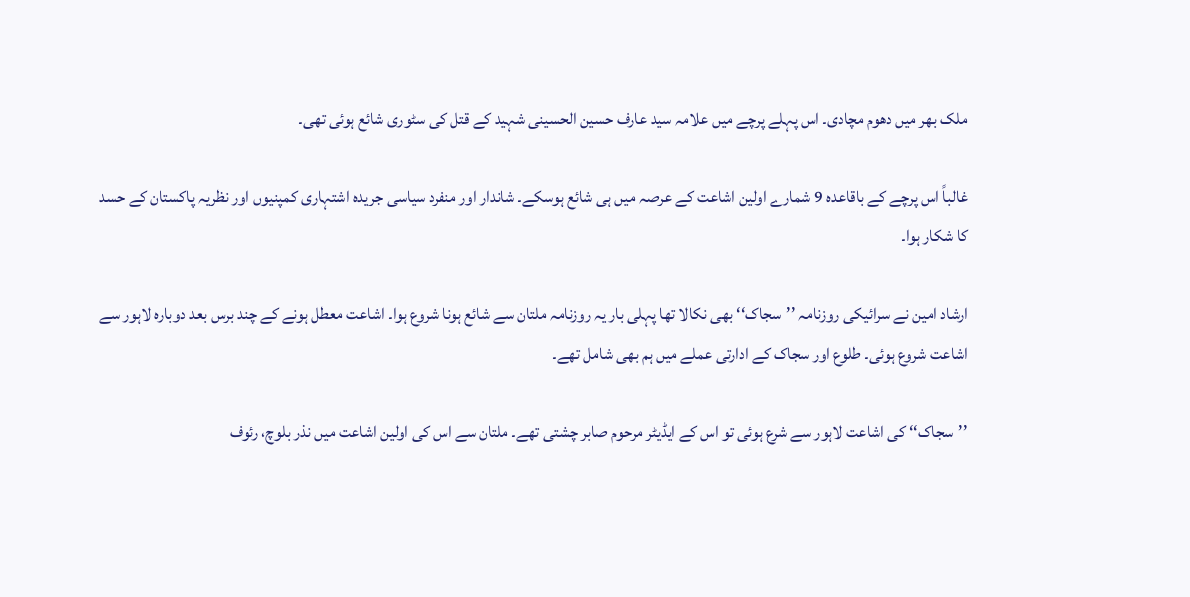ملک بھر میں دھوم مچادی۔ اس پہلے پرچے میں علامہ سید عارف حسین الحسینی شہید کے قتل کی سٹوری شائع ہوئی تھی۔

غالباً اس پرچے کے باقاعدہ 9 شمارے اولین اشاعت کے عرصہ میں ہی شائع ہوسکے۔ شاندار اور منفرد سیاسی جریدہ اشتہاری کمپنیوں اور نظریہ پاکستان کے حسد کا شکار ہوا۔

ارشاد امین نے سرائیکی روزنامہ ’’سجاک‘‘ بھی نکالا تھا پہلی بار یہ روزنامہ ملتان سے شائع ہونا شروع ہوا۔ اشاعت معطل ہونے کے چند برس بعد دوبارہ لاہور سے اشاعت شروع ہوئی۔ طلوع اور سجاک کے ادارتی عملے میں ہم بھی شامل تھے۔

’’سجاک‘‘ کی اشاعت لاہور سے شرع ہوئی تو اس کے ایڈیٹر مرحوم صابر چشتی تھے۔ ملتان سے اس کی اولین اشاعت میں نذر بلوچ، رئوف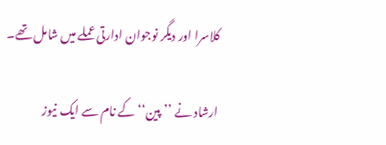کلاسرا اور دیگر نوجوان ادارتی عملے میں شامل تھے۔

ارشاد نے ’’پین‘‘ کے نام سے ایک نیوز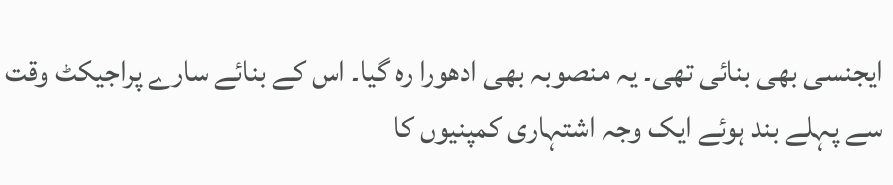ایجنسی بھی بنائی تھی۔ یہ منصوبہ بھی ادھورا رہ گیا۔ اس کے بنائے سارے پراجیکٹ وقت سے پہلے بند ہوئے ایک وجہ اشتہاری کمپنیوں کا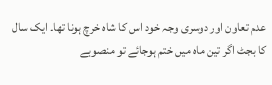عدم تعاون اور دوسری وجہ خود اس کا شاہ خرچ ہونا تھا۔ ایک سال کا بجٹ اگر تین ماہ میں ختم ہوجائے تو منصوبے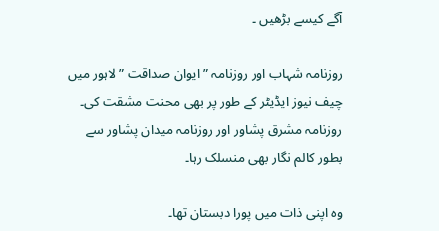آگے کیسے بڑھیں ۔

روزنامہ شہاب اور روزنامہ ” ایوان صداقت ” لاہور میں چیف نیوز ایڈیٹر کے طور پر بھی محنت مشقت کی۔ روزنامہ مشرق پشاور اور روزنامہ میدان پشاور سے بطور کالم نگار بھی منسلک رہا۔

وہ اپنی ذات میں پورا دبستان تھا۔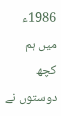1986ء میں ہم کچھ دوستوں نے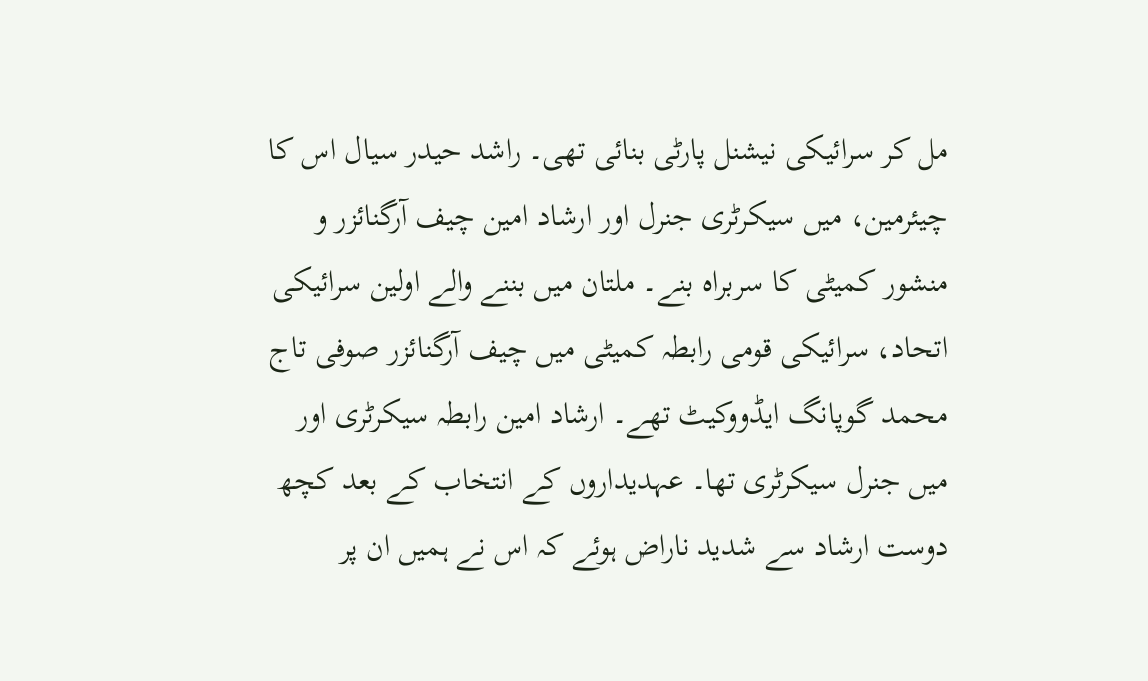مل کر سرائیکی نیشنل پارٹی بنائی تھی۔ راشد حیدر سیال اس کا چیئرمین، میں سیکرٹری جنرل اور ارشاد امین چیف آرگنائزر و منشور کمیٹی کا سربراہ بنے۔ ملتان میں بننے والے اولین سرائیکی اتحاد، سرائیکی قومی رابطہ کمیٹی میں چیف آرگنائزر صوفی تاج محمد گوپانگ ایڈووکیٹ تھے۔ ارشاد امین رابطہ سیکرٹری اور میں جنرل سیکرٹری تھا۔ عہدیداروں کے انتخاب کے بعد کچھ دوست ارشاد سے شدید ناراض ہوئے کہ اس نے ہمیں ان پر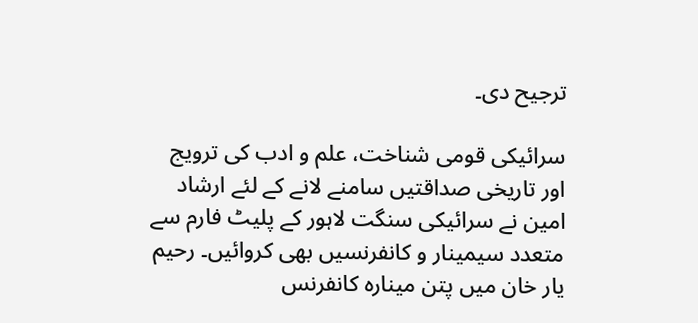ترجیح دی۔

سرائیکی قومی شناخت، علم و ادب کی ترویج اور تاریخی صداقتیں سامنے لانے کے لئے ارشاد امین نے سرائیکی سنگت لاہور کے پلیٹ فارم سے متعدد سیمینار و کانفرنسیں بھی کروائیں۔ رحیم یار خان میں پتن مینارہ کانفرنس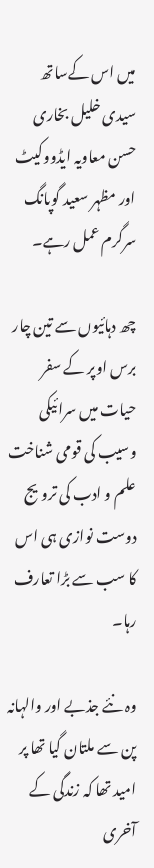میں اس کےساتھ سیدی خلیل بخاری حسن معاویہ ایڈووکیٹ اور مظہر سعید گوپانگ سرگرم عمل رہے۔

چھ دہائیوں سے تین چار برس اوپر کے سفر حیات میں سرائیکی وسیب کی قومی شناخت علم و ادب کی ترویج دوست نوازی ہی اس کا سب سے بڑا تعارف رہا۔

وہ نئے جذبے اور والہانہ پن سے ملتان گیا تھا پر امید تھا کہ زندگی کے آخری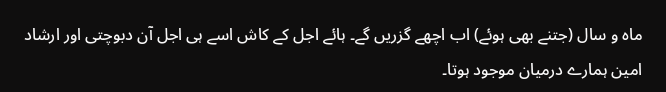ماہ و سال (جتنے بھی ہوئے) اب اچھے گزریں گے۔ ہائے اجل کے کاش اسے ہی اجل آن دبوچتی اور ارشاد امین ہمارے درمیان موجود ہوتا۔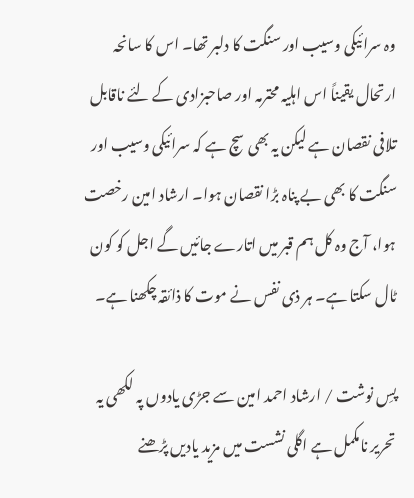وہ سرائیکی وسیب اور سنگت کا دلبر تھا۔ اس کا سانحہ ارتحال یقیناً اس اہلیہ محترمہ اور صاحبزادی کے لئے ناقابل تلافی نقصان ہے لیکن یہ بھی سچ ہے کہ سرائیکی وسیب اور سنگت کا بھی بے پناہ بڑا نقصان ہوا۔ ارشاد امین رخصت ہوا، آج وہ کل ہم قبر میں اتارے جائیں گے اجل کو کون ٹال سکتا ہے۔ ہر ذی نفس نے موت کا ذائقہ چکھنا ہے۔

پسِ نوشت / ارشاد احمد امین سے جڑی یادوں پہ لکھی یہ تحریر نامکمل ہے اگلی نشست میں مزید یادیں پڑھنے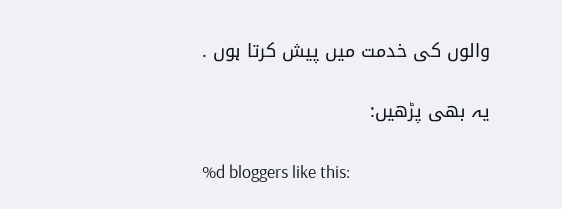والوں کی خدمت میں پیش کرتا ہوں .

یہ بھی پڑھیں:

%d bloggers like this: